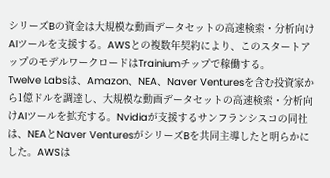シリーズBの資金は大規模な動画データセットの高速検索・分析向けAIツールを支援する。AWSとの複数年契約により、このスタートアップのモデルワークロードはTrainiumチップで稼働する。
Twelve Labsは、Amazon、NEA、Naver Venturesを含む投資家から1億ドルを調達し、大規模な動画データセットの高速検索・分析向けAIツールを拡充する。Nvidiaが支援するサンフランシスコの同社は、NEAとNaver VenturesがシリーズBを共同主導したと明らかにした。AWSは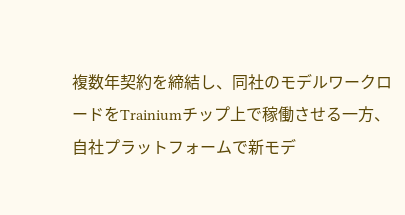複数年契約を締結し、同社のモデルワークロードをTrainiumチップ上で稼働させる一方、自社プラットフォームで新モデ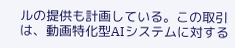ルの提供も計画している。この取引は、動画特化型AIシステムに対する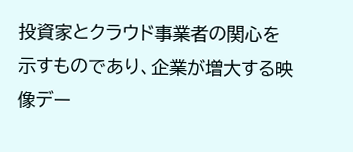投資家とクラウド事業者の関心を示すものであり、企業が増大する映像デー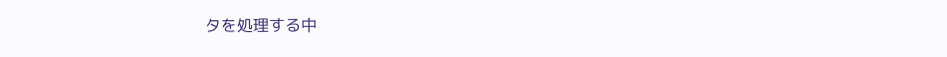タを処理する中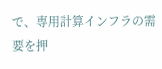で、専用計算インフラの需要を押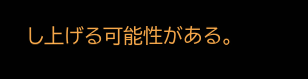し上げる可能性がある。